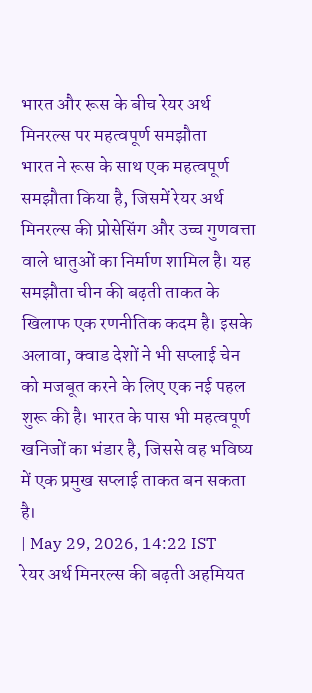भारत और रूस के बीच रेयर अर्थ मिनरल्स पर महत्वपूर्ण समझौता
भारत ने रूस के साथ एक महत्वपूर्ण समझौता किया है, जिसमें रेयर अर्थ मिनरल्स की प्रोसेसिंग और उच्च गुणवत्ता वाले धातुओं का निर्माण शामिल है। यह समझौता चीन की बढ़ती ताकत के खिलाफ एक रणनीतिक कदम है। इसके अलावा, क्वाड देशों ने भी सप्लाई चेन को मजबूत करने के लिए एक नई पहल शुरू की है। भारत के पास भी महत्वपूर्ण खनिजों का भंडार है, जिससे वह भविष्य में एक प्रमुख सप्लाई ताकत बन सकता है।
| May 29, 2026, 14:22 IST
रेयर अर्थ मिनरल्स की बढ़ती अहमियत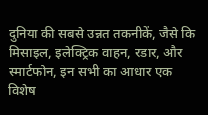दुनिया की सबसे उन्नत तकनीकें, जैसे कि मिसाइल, इलेक्ट्रिक वाहन, रडार, और स्मार्टफोन, इन सभी का आधार एक विशेष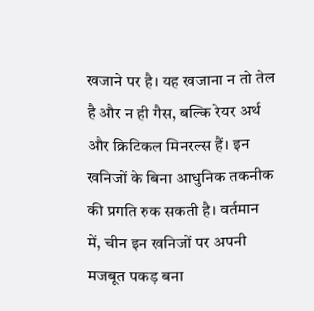खजाने पर है। यह खजाना न तो तेल है और न ही गैस, बल्कि रेयर अर्थ और क्रिटिकल मिनरल्स हैं। इन खनिजों के बिना आधुनिक तकनीक की प्रगति रुक सकती है। वर्तमान में, चीन इन खनिजों पर अपनी मजबूत पकड़ बना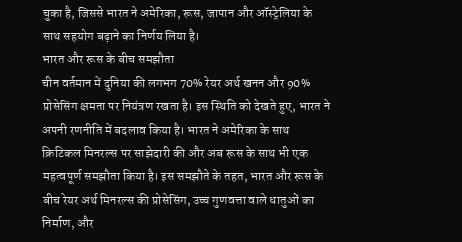चुका है, जिससे भारत ने अमेरिका, रूस, जापान और ऑस्ट्रेलिया के साथ सहयोग बढ़ाने का निर्णय लिया है।
भारत और रूस के बीच समझौता
चीन वर्तमान में दुनिया की लगभग 70% रेयर अर्थ खनन और 90% प्रोसेसिंग क्षमता पर नियंत्रण रखता है। इस स्थिति को देखते हुए, भारत ने अपनी रणनीति में बदलाव किया है। भारत ने अमेरिका के साथ क्रिटिकल मिनरल्स पर साझेदारी की और अब रूस के साथ भी एक महत्वपूर्ण समझौता किया है। इस समझौते के तहत, भारत और रूस के बीच रेयर अर्थ मिनरल्स की प्रोसेसिंग, उच्च गुणवत्ता वाले धातुओं का निर्माण, और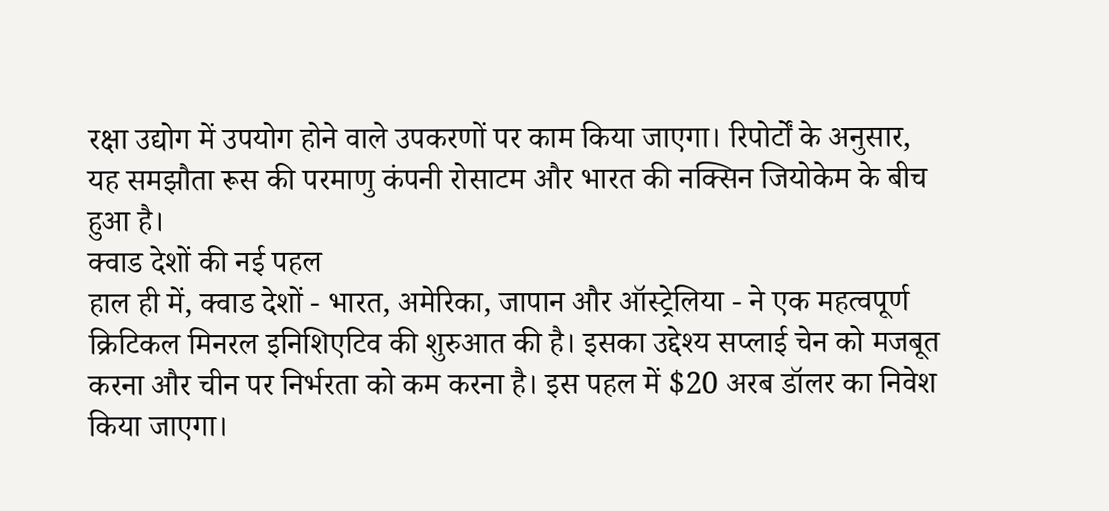रक्षा उद्योग में उपयोग होने वाले उपकरणों पर काम किया जाएगा। रिपोर्टों के अनुसार, यह समझौता रूस की परमाणु कंपनी रोसाटम और भारत की नक्सिन जियोकेम के बीच हुआ है।
क्वाड देशों की नई पहल
हाल ही में, क्वाड देशों - भारत, अमेरिका, जापान और ऑस्ट्रेलिया - ने एक महत्वपूर्ण क्रिटिकल मिनरल इनिशिएटिव की शुरुआत की है। इसका उद्देश्य सप्लाई चेन को मजबूत करना और चीन पर निर्भरता को कम करना है। इस पहल में $20 अरब डॉलर का निवेश किया जाएगा।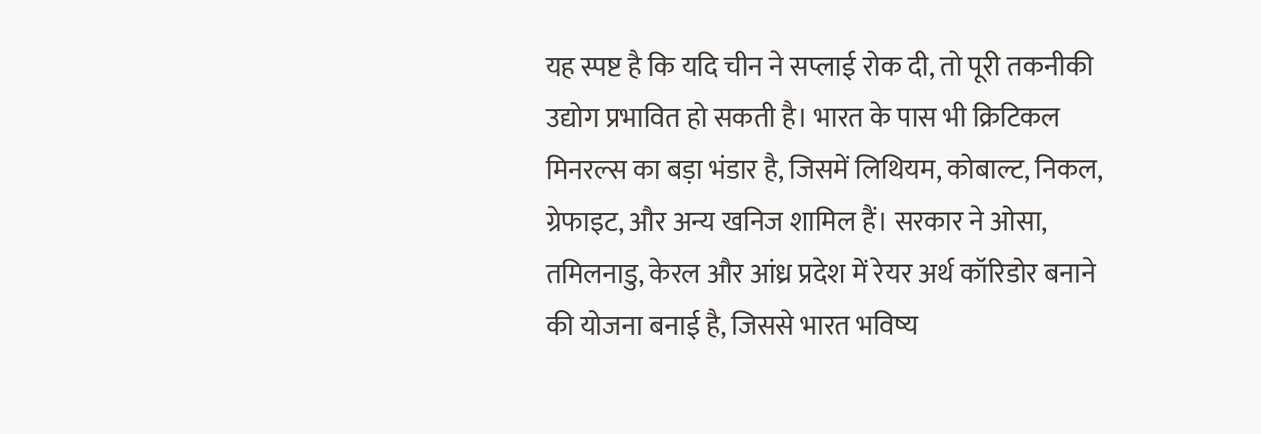यह स्पष्ट है कि यदि चीन ने सप्लाई रोक दी, तो पूरी तकनीकी उद्योग प्रभावित हो सकती है। भारत के पास भी क्रिटिकल मिनरल्स का बड़ा भंडार है, जिसमें लिथियम, कोबाल्ट, निकल, ग्रेफाइट, और अन्य खनिज शामिल हैं। सरकार ने ओसा, तमिलनाडु, केरल और आंध्र प्रदेश में रेयर अर्थ कॉरिडोर बनाने की योजना बनाई है, जिससे भारत भविष्य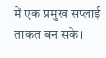में एक प्रमुख सप्लाई ताकत बन सके।